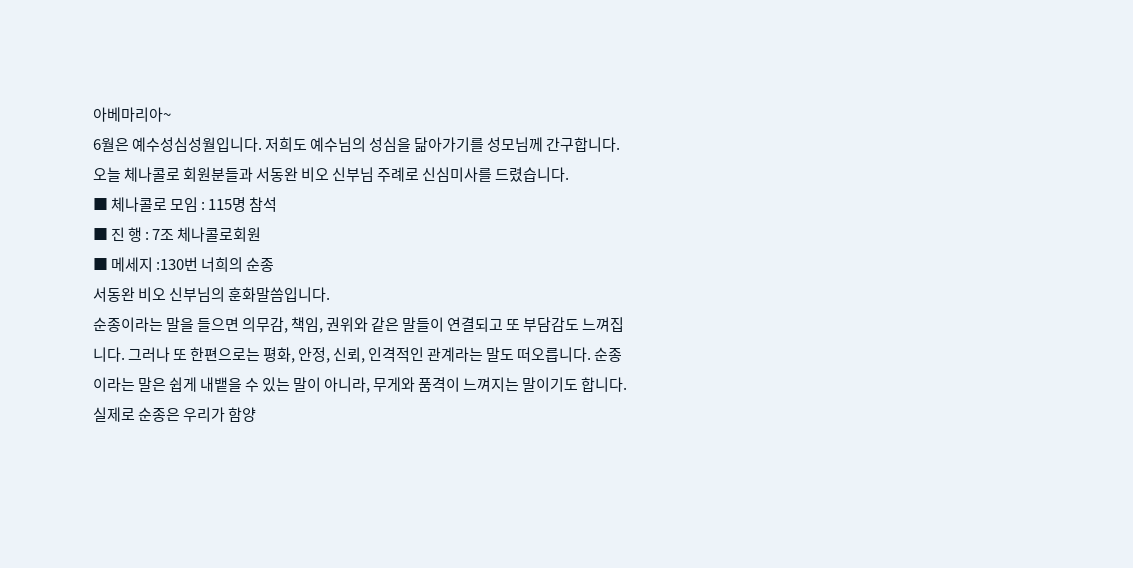아베마리아~
6월은 예수성심성월입니다. 저희도 예수님의 성심을 닮아가기를 성모님께 간구합니다.
오늘 체나콜로 회원분들과 서동완 비오 신부님 주례로 신심미사를 드렸습니다.
■ 체나콜로 모임 : 115명 참석
■ 진 행 : 7조 체나콜로회원
■ 메세지 :130번 너희의 순종
서동완 비오 신부님의 훈화말씀입니다.
순종이라는 말을 들으면 의무감, 책임, 권위와 같은 말들이 연결되고 또 부담감도 느껴집니다. 그러나 또 한편으로는 평화, 안정, 신뢰, 인격적인 관계라는 말도 떠오릅니다. 순종이라는 말은 쉽게 내뱉을 수 있는 말이 아니라, 무게와 품격이 느껴지는 말이기도 합니다.
실제로 순종은 우리가 함양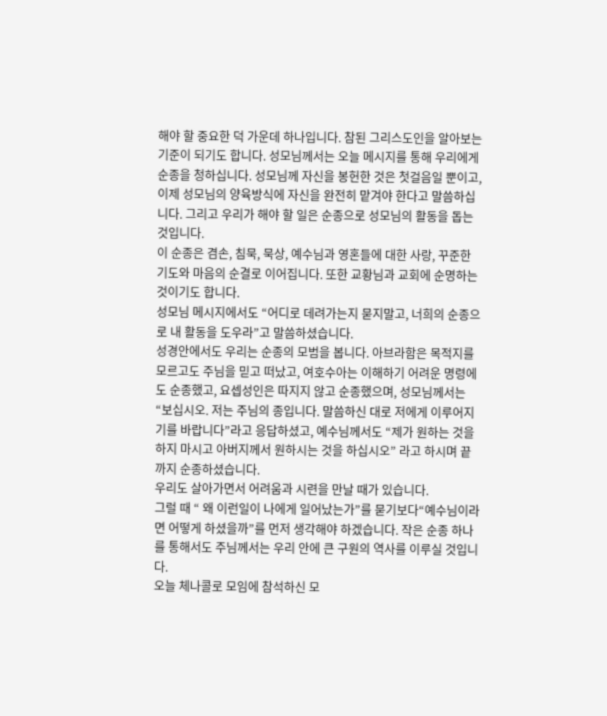해야 할 중요한 덕 가운데 하나입니다. 참된 그리스도인을 알아보는 기준이 되기도 합니다. 성모님께서는 오늘 메시지를 통해 우리에게 순종을 청하십니다. 성모님께 자신을 봉헌한 것은 첫걸음일 뿐이고, 이제 성모님의 양육방식에 자신을 완전히 맡겨야 한다고 말씀하십니다. 그리고 우리가 해야 할 일은 순종으로 성모님의 활동을 돕는 것입니다.
이 순종은 겸손, 침묵, 묵상, 예수님과 영혼들에 대한 사랑, 꾸준한 기도와 마음의 순결로 이어집니다. 또한 교황님과 교회에 순명하는 것이기도 합니다.
성모님 메시지에서도 “어디로 데려가는지 묻지말고, 너희의 순종으로 내 활동을 도우라”고 말씀하셨습니다.
성경안에서도 우리는 순종의 모범을 봅니다. 아브라함은 목적지를 모르고도 주님을 믿고 떠났고, 여호수아는 이해하기 어려운 명령에도 순종했고, 요셉성인은 따지지 않고 순종했으며, 성모님께서는 “보십시오. 저는 주님의 종입니다. 말씀하신 대로 저에게 이루어지기를 바랍니다”라고 응답하셨고, 예수님께서도 “제가 원하는 것을 하지 마시고 아버지께서 원하시는 것을 하십시오” 라고 하시며 끝까지 순종하셨습니다.
우리도 살아가면서 어려움과 시련을 만날 때가 있습니다.
그럴 때 “ 왜 이런일이 나에게 일어났는가”를 묻기보다“예수님이라면 어떻게 하셨을까”를 먼저 생각해야 하겠습니다. 작은 순종 하나를 통해서도 주님께서는 우리 안에 큰 구원의 역사를 이루실 것입니다.
오늘 체나콜로 모임에 참석하신 모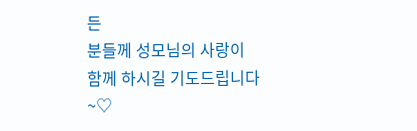든
분들께 성모님의 사랑이 함께 하시길 기도드립니다~♡